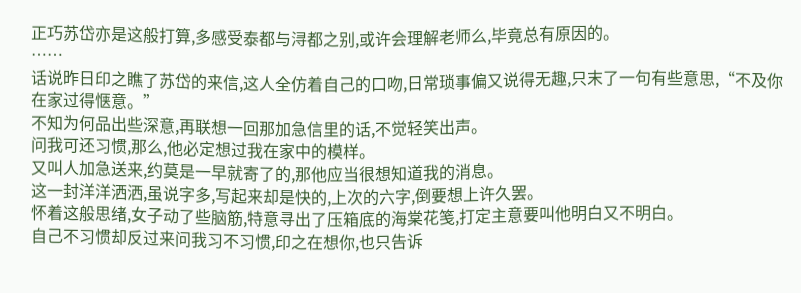正巧苏岱亦是这般打算,多感受泰都与浔都之别,或许会理解老师么,毕竟总有原因的。
……
话说昨日印之瞧了苏岱的来信,这人全仿着自己的口吻,日常琐事偏又说得无趣,只末了一句有些意思,“不及你在家过得惬意。”
不知为何品出些深意,再联想一回那加急信里的话,不觉轻笑出声。
问我可还习惯,那么,他必定想过我在家中的模样。
又叫人加急送来,约莫是一早就寄了的,那他应当很想知道我的消息。
这一封洋洋洒洒,虽说字多,写起来却是快的,上次的六字,倒要想上许久罢。
怀着这般思绪,女子动了些脑筋,特意寻出了压箱底的海棠花笺,打定主意要叫他明白又不明白。
自己不习惯却反过来问我习不习惯,印之在想你,也只告诉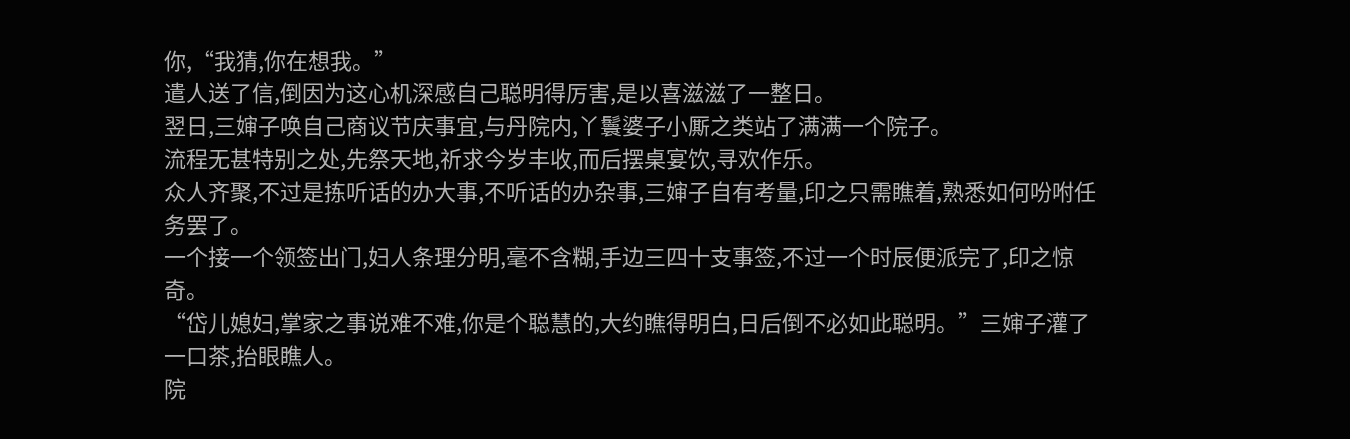你,“我猜,你在想我。”
遣人送了信,倒因为这心机深感自己聪明得厉害,是以喜滋滋了一整日。
翌日,三婶子唤自己商议节庆事宜,与丹院内,丫鬟婆子小厮之类站了满满一个院子。
流程无甚特别之处,先祭天地,祈求今岁丰收,而后摆桌宴饮,寻欢作乐。
众人齐聚,不过是拣听话的办大事,不听话的办杂事,三婶子自有考量,印之只需瞧着,熟悉如何吩咐任务罢了。
一个接一个领签出门,妇人条理分明,毫不含糊,手边三四十支事签,不过一个时辰便派完了,印之惊奇。
“岱儿媳妇,掌家之事说难不难,你是个聪慧的,大约瞧得明白,日后倒不必如此聪明。”三婶子灌了一口茶,抬眼瞧人。
院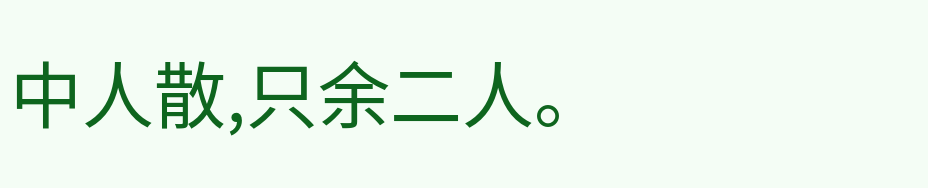中人散,只余二人。